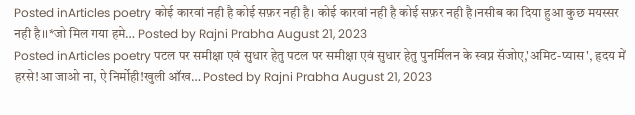Posted inArticles poetry कोई कारवां नही है कोई सफ़र नही है। कोई कारवां नही है कोई सफ़र नही है।नसीब का दिया हुआ कुछ मयस्सर नही है।।*जो मिल गया हमे… Posted by Rajni Prabha August 21, 2023
Posted inArticles poetry पटल पर समीक्षा एवं सुधार हेतु पटल पर समीक्षा एवं सुधार हेतु पुनर्मिलन के स्वप्न सॅजोए,'अमिट-प्यास', हृदय में हरसे!आ जाओ ना, ऐ निर्मोही!खुली ऑख… Posted by Rajni Prabha August 21, 2023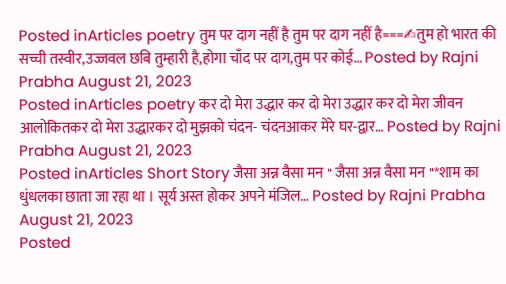Posted inArticles poetry तुम पर दाग नहीं है तुम पर दाग नहीं है===✍तुम हो भारत की सच्ची तस्वीर,उज्जवल छबि तुम्हारी है,होगा चाँद पर दाग,तुम पर कोई… Posted by Rajni Prabha August 21, 2023
Posted inArticles poetry कर दो मेरा उद्धार कर दो मेरा उद्धार कर दो मेरा जीवन आलोकितकर दो मेरा उद्धारकर दो मुझको चंदन- चंदनआकर मेरे घर-द्वार… Posted by Rajni Prabha August 21, 2023
Posted inArticles Short Story जैसा अन्न वैसा मन " जैसा अन्न वैसा मन "*शाम का धुंधलका छाता जा रहा था । सूर्य अस्त होकर अपने मंजिल… Posted by Rajni Prabha August 21, 2023
Posted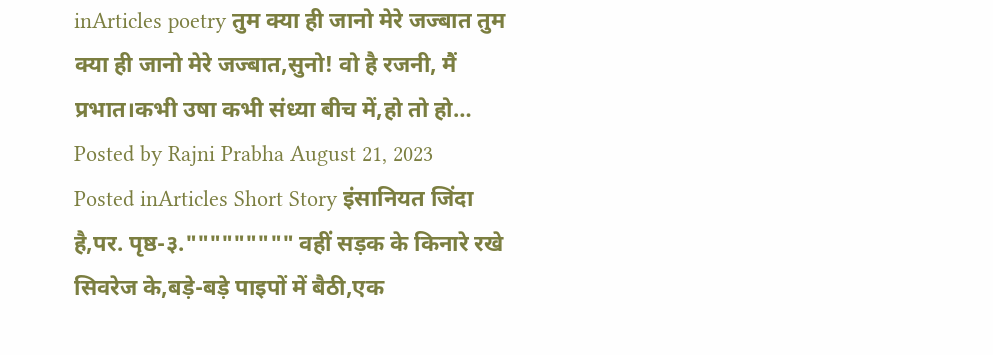inArticles poetry तुम क्या ही जानो मेरे जज्बात तुम क्या ही जानो मेरे जज्बात,सुनो! वो है रजनी, मैं प्रभात।कभी उषा कभी संध्या बीच में,हो तो हो… Posted by Rajni Prabha August 21, 2023
Posted inArticles Short Story इंसानियत जिंदा है,पर. पृष्ठ-३.""""""""" वहीं सड़क के किनारे रखे सिवरेज के,बड़े-बड़े पाइपों में बैठी,एक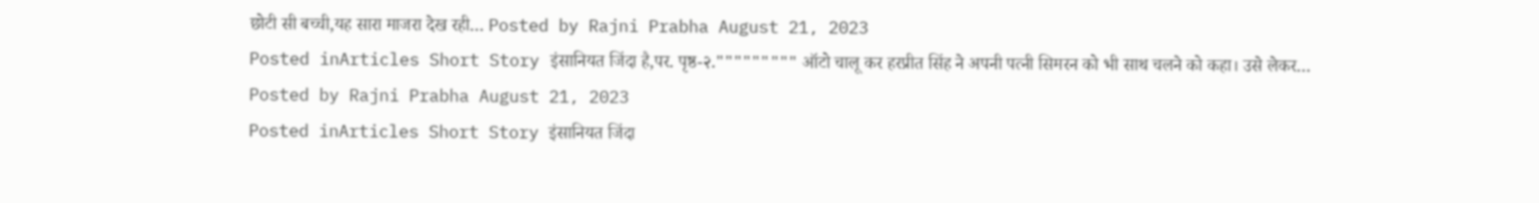छोटी सी बच्ची,यह सारा माजरा देख रही… Posted by Rajni Prabha August 21, 2023
Posted inArticles Short Story इंसानियत जिंदा है,पर. पृष्ठ-२.""""""""" ऑटो चालू कर हरप्रीत सिंह ने अपनी पत्नी सिमरन को भी साथ चलने को कहा। उसे लेकर… Posted by Rajni Prabha August 21, 2023
Posted inArticles Short Story इंसानियत जिंदा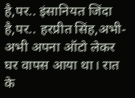है,पर.. इंसानियत जिंदा है,पर.. हरप्रीत सिंह,अभी-अभी अपना ऑटो लेकर घर वापस आया था। रात के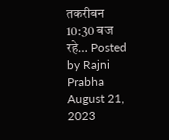तकरीबन 10:30 बज रहे… Posted by Rajni Prabha August 21, 2023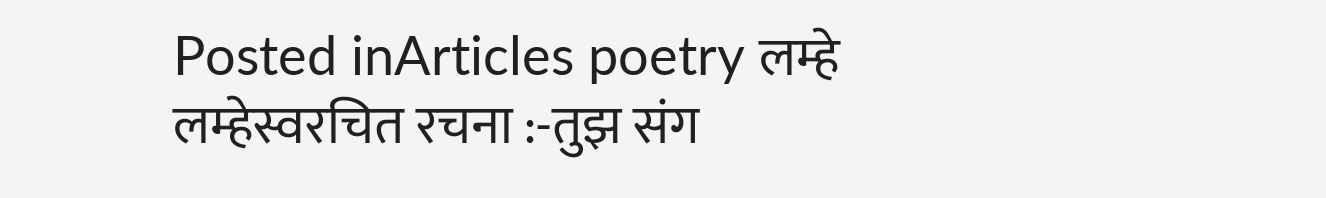Posted inArticles poetry लम्हे लम्हेस्वरचित रचना :-तुझ संग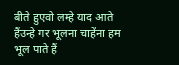बीते हुएवो लम्हे याद आते हैंउन्हे गर भूलना चाहेंना हम भूल पाते हैं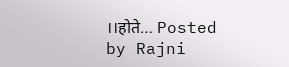।।होते… Posted by Rajni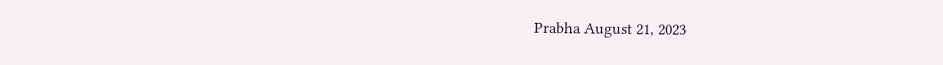Prabha August 21, 2023